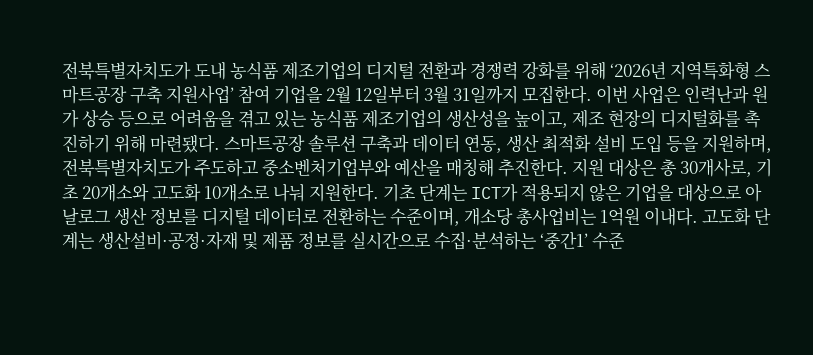전북특별자치도가 도내 농식품 제조기업의 디지털 전환과 경쟁력 강화를 위해 ‘2026년 지역특화형 스마트공장 구축 지원사업’ 참여 기업을 2월 12일부터 3월 31일까지 모집한다. 이번 사업은 인력난과 원가 상승 등으로 어려움을 겪고 있는 농식품 제조기업의 생산성을 높이고, 제조 현장의 디지털화를 촉진하기 위해 마련됐다. 스마트공장 솔루션 구축과 데이터 연동, 생산 최적화 설비 도입 등을 지원하며, 전북특별자치도가 주도하고 중소벤처기업부와 예산을 매칭해 추진한다. 지원 대상은 총 30개사로, 기초 20개소와 고도화 10개소로 나눠 지원한다. 기초 단계는 ICT가 적용되지 않은 기업을 대상으로 아날로그 생산 정보를 디지털 데이터로 전환하는 수준이며, 개소당 총사업비는 1억원 이내다. 고도화 단계는 생산설비·공정·자재 및 제품 정보를 실시간으로 수집·분석하는 ‘중간1’ 수준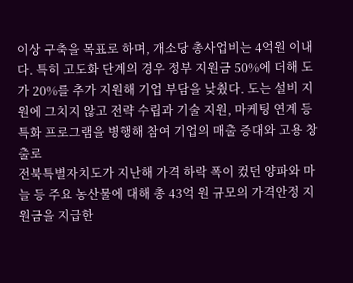이상 구축을 목표로 하며, 개소당 총사업비는 4억원 이내다. 특히 고도화 단계의 경우 정부 지원금 50%에 더해 도가 20%를 추가 지원해 기업 부담을 낮췄다. 도는 설비 지원에 그치지 않고 전략 수립과 기술 지원, 마케팅 연계 등 특화 프로그램을 병행해 참여 기업의 매출 증대와 고용 창출로
전북특별자치도가 지난해 가격 하락 폭이 컸던 양파와 마늘 등 주요 농산물에 대해 총 43억 원 규모의 가격안정 지원금을 지급한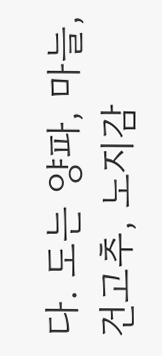다. 도는 양파, 마늘, 건고추, 노지감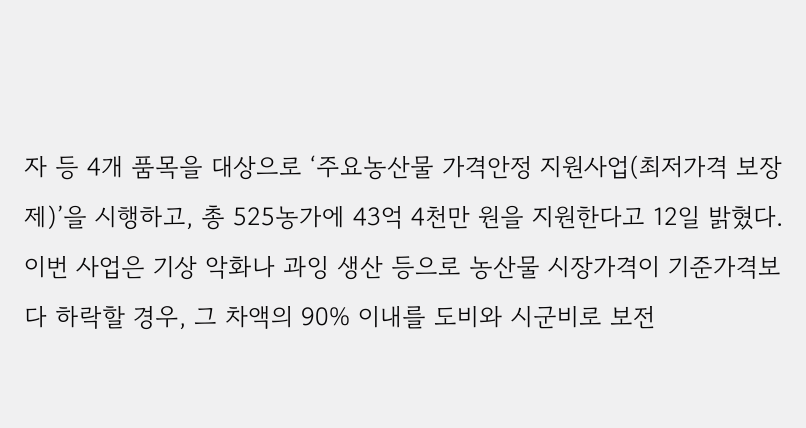자 등 4개 품목을 대상으로 ‘주요농산물 가격안정 지원사업(최저가격 보장제)’을 시행하고, 총 525농가에 43억 4천만 원을 지원한다고 12일 밝혔다. 이번 사업은 기상 악화나 과잉 생산 등으로 농산물 시장가격이 기준가격보다 하락할 경우, 그 차액의 90% 이내를 도비와 시군비로 보전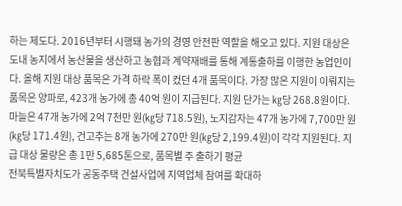하는 제도다. 2016년부터 시행돼 농가의 경영 안전판 역할을 해오고 있다. 지원 대상은 도내 농지에서 농산물을 생산하고 농협과 계약재배를 통해 계통출하를 이행한 농업인이다. 올해 지원 대상 품목은 가격 하락 폭이 컸던 4개 품목이다. 가장 많은 지원이 이뤄지는 품목은 양파로, 423개 농가에 총 40억 원이 지급된다. 지원 단가는 ㎏당 268.8원이다. 마늘은 47개 농가에 2억 7천만 원(㎏당 718.5원), 노지감자는 47개 농가에 7,700만 원(㎏당 171.4원), 건고추는 8개 농가에 270만 원(㎏당 2,199.4원)이 각각 지원된다. 지급 대상 물량은 총 1만 5,685톤으로, 품목별 주 출하기 평균
전북특별자치도가 공동주택 건설사업에 지역업체 참여를 확대하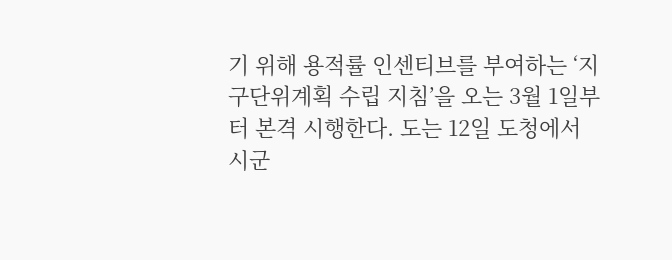기 위해 용적률 인센티브를 부여하는 ‘지구단위계획 수립 지침’을 오는 3월 1일부터 본격 시행한다. 도는 12일 도청에서 시군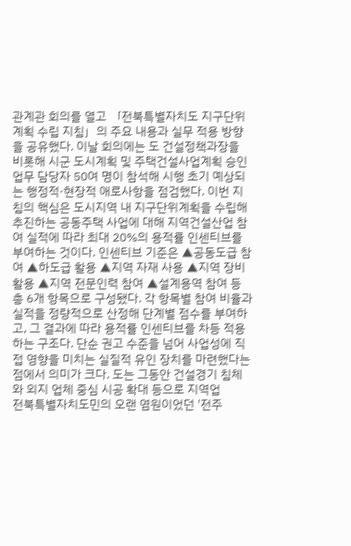관계관 회의를 열고 「전북특별자치도 지구단위계획 수립 지침」의 주요 내용과 실무 적용 방향을 공유했다. 이날 회의에는 도 건설정책과장을 비롯해 시군 도시계획 및 주택건설사업계획 승인 업무 담당자 50여 명이 참석해 시행 초기 예상되는 행정적·현장적 애로사항을 점검했다. 이번 지침의 핵심은 도시지역 내 지구단위계획을 수립해 추진하는 공동주택 사업에 대해 지역건설산업 참여 실적에 따라 최대 20%의 용적률 인센티브를 부여하는 것이다. 인센티브 기준은 ▲공동도급 참여 ▲하도급 활용 ▲지역 자재 사용 ▲지역 장비 활용 ▲지역 전문인력 참여 ▲설계용역 참여 등 총 6개 항목으로 구성됐다. 각 항목별 참여 비율과 실적을 정량적으로 산정해 단계별 점수를 부여하고, 그 결과에 따라 용적률 인센티브를 차등 적용하는 구조다. 단순 권고 수준을 넘어 사업성에 직접 영향을 미치는 실질적 유인 장치를 마련했다는 점에서 의미가 크다. 도는 그동안 건설경기 침체와 외지 업체 중심 시공 확대 등으로 지역업
전북특별자치도민의 오랜 염원이었던 '전주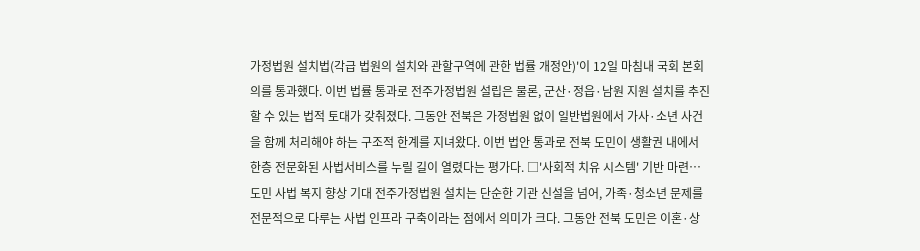가정법원 설치법(각급 법원의 설치와 관할구역에 관한 법률 개정안)'이 12일 마침내 국회 본회의를 통과했다. 이번 법률 통과로 전주가정법원 설립은 물론, 군산·정읍·남원 지원 설치를 추진할 수 있는 법적 토대가 갖춰졌다. 그동안 전북은 가정법원 없이 일반법원에서 가사·소년 사건을 함께 처리해야 하는 구조적 한계를 지녀왔다. 이번 법안 통과로 전북 도민이 생활권 내에서 한층 전문화된 사법서비스를 누릴 길이 열렸다는 평가다. □'사회적 치유 시스템' 기반 마련… 도민 사법 복지 향상 기대 전주가정법원 설치는 단순한 기관 신설을 넘어, 가족·청소년 문제를 전문적으로 다루는 사법 인프라 구축이라는 점에서 의미가 크다. 그동안 전북 도민은 이혼·상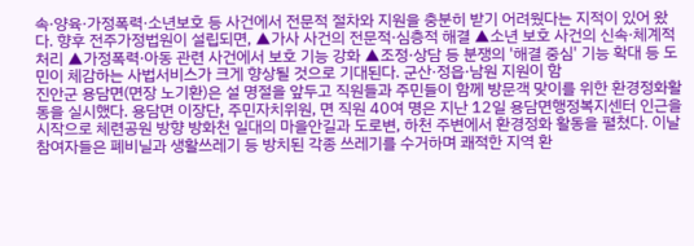속·양육·가정폭력·소년보호 등 사건에서 전문적 절차와 지원을 충분히 받기 어려웠다는 지적이 있어 왔다. 향후 전주가정법원이 설립되면, ▲가사 사건의 전문적·심층적 해결 ▲소년 보호 사건의 신속·체계적 처리 ▲가정폭력·아동 관련 사건에서 보호 기능 강화 ▲조정·상담 등 분쟁의 '해결 중심' 기능 확대 등 도민이 체감하는 사법서비스가 크게 향상될 것으로 기대된다. 군산·정읍·남원 지원이 함
진안군 용담면(면장 노기환)은 설 명절을 앞두고 직원들과 주민들이 함께 방문객 맞이를 위한 환경정화활동을 실시했다. 용담면 이장단, 주민자치위원, 면 직원 40여 명은 지난 12일 용담면행정복지센터 인근을 시작으로 체련공원 방향 방화천 일대의 마을안길과 도로변, 하천 주변에서 환경정화 활동을 펼쳤다. 이날 참여자들은 폐비닐과 생활쓰레기 등 방치된 각종 쓰레기를 수거하며 쾌적한 지역 환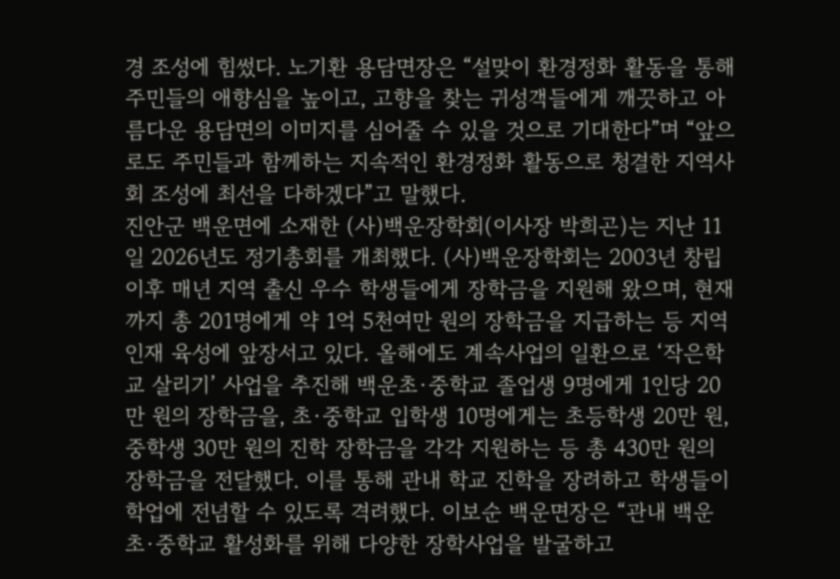경 조성에 힘썼다. 노기환 용담면장은 “설맞이 환경정화 활동을 통해 주민들의 애향심을 높이고, 고향을 찾는 귀성객들에게 깨끗하고 아름다운 용담면의 이미지를 심어줄 수 있을 것으로 기대한다”며 “앞으로도 주민들과 함께하는 지속적인 환경정화 활동으로 청결한 지역사회 조성에 최선을 다하겠다”고 말했다.
진안군 백운면에 소재한 (사)백운장학회(이사장 박희곤)는 지난 11일 2026년도 정기총회를 개최했다. (사)백운장학회는 2003년 창립 이후 매년 지역 출신 우수 학생들에게 장학금을 지원해 왔으며, 현재까지 총 201명에게 약 1억 5천여만 원의 장학금을 지급하는 등 지역 인재 육성에 앞장서고 있다. 올해에도 계속사업의 일환으로 ‘작은학교 살리기’ 사업을 추진해 백운초·중학교 졸업생 9명에게 1인당 20만 원의 장학금을, 초·중학교 입학생 10명에게는 초등학생 20만 원, 중학생 30만 원의 진학 장학금을 각각 지원하는 등 총 430만 원의 장학금을 전달했다. 이를 통해 관내 학교 진학을 장려하고 학생들이 학업에 전념할 수 있도록 격려했다. 이보순 백운면장은 “관내 백운초·중학교 활성화를 위해 다양한 장학사업을 발굴하고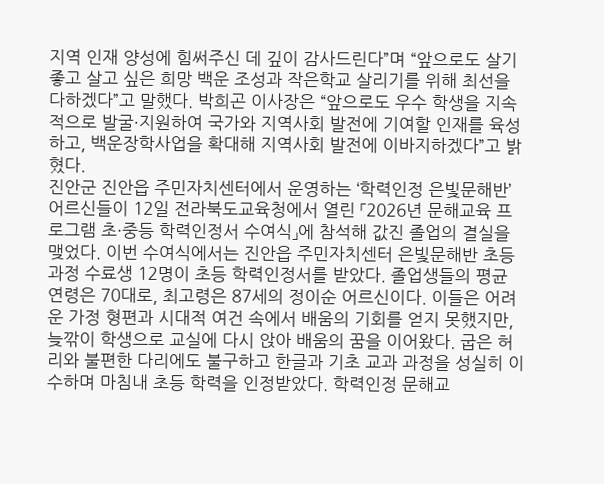지역 인재 양성에 힘써주신 데 깊이 감사드린다”며 “앞으로도 살기 좋고 살고 싶은 희망 백운 조성과 작은학교 살리기를 위해 최선을 다하겠다”고 말했다. 박희곤 이사장은 “앞으로도 우수 학생을 지속적으로 발굴·지원하여 국가와 지역사회 발전에 기여할 인재를 육성하고, 백운장학사업을 확대해 지역사회 발전에 이바지하겠다”고 밝혔다.
진안군 진안읍 주민자치센터에서 운영하는 ‘학력인정 은빛문해반’ 어르신들이 12일 전라북도교육청에서 열린 「2026년 문해교육 프로그램 초·중등 학력인정서 수여식」에 참석해 값진 졸업의 결실을 맺었다. 이번 수여식에서는 진안읍 주민자치센터 은빛문해반 초등 과정 수료생 12명이 초등 학력인정서를 받았다. 졸업생들의 평균 연령은 70대로, 최고령은 87세의 정이순 어르신이다. 이들은 어려운 가정 형편과 시대적 여건 속에서 배움의 기회를 얻지 못했지만, 늦깎이 학생으로 교실에 다시 앉아 배움의 꿈을 이어왔다. 굽은 허리와 불편한 다리에도 불구하고 한글과 기초 교과 과정을 성실히 이수하며 마침내 초등 학력을 인정받았다. 학력인정 문해교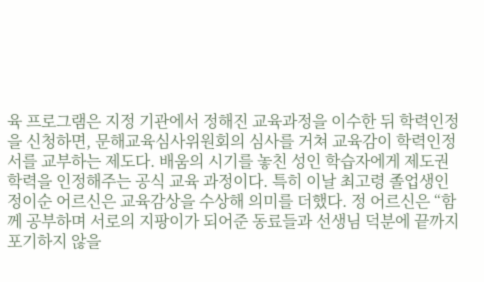육 프로그램은 지정 기관에서 정해진 교육과정을 이수한 뒤 학력인정을 신청하면, 문해교육심사위원회의 심사를 거쳐 교육감이 학력인정서를 교부하는 제도다. 배움의 시기를 놓친 성인 학습자에게 제도권 학력을 인정해주는 공식 교육 과정이다. 특히 이날 최고령 졸업생인 정이순 어르신은 교육감상을 수상해 의미를 더했다. 정 어르신은 “함께 공부하며 서로의 지팡이가 되어준 동료들과 선생님 덕분에 끝까지 포기하지 않을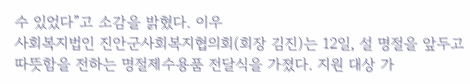수 있었다”고 소감을 밝혔다. 이우
사회복지법인 진안군사회복지협의회(회장 김진)는 12일, 설 명절을 앞두고 따뜻함을 전하는 명절제수용품 전달식을 가졌다. 지원 대상 가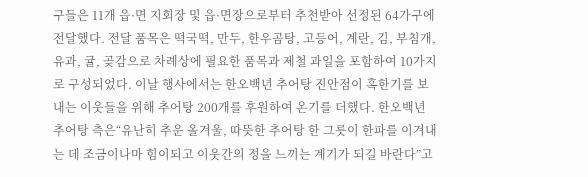구들은 11개 읍·면 지회장 및 읍·면장으로부터 추천받아 선정된 64가구에 전달했다. 전달 품목은 떡국떡, 만두, 한우곰탕, 고등어, 계란, 김, 부침개, 유과, 귤, 곶감으로 차례상에 필요한 품목과 제철 과일을 포함하여 10가지로 구성되었다. 이날 행사에서는 한오백년 추어탕 진안점이 혹한기를 보내는 이웃들을 위해 추어탕 200개를 후원하여 온기를 더했다. 한오백년 추어탕 측은“유난히 추운 올겨울, 따뜻한 추어탕 한 그릇이 한파를 이겨내는 데 조금이나마 힘이되고 이웃간의 정을 느끼는 계기가 되길 바란다”고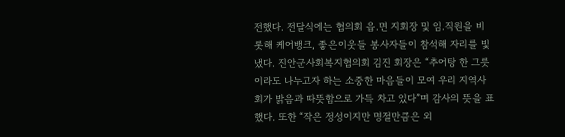전했다. 전달식에는 협의회 읍.면 지회장 및 임.직원을 비롯해 케어뱅크, 좋은이웃들 봉사자들이 참석해 자리를 빛냈다. 진안군사회복지협의회 김진 회장은 “추어탕 한 그릇이라도 나누고자 하는 소중한 마음들이 모여 우리 지역사회가 밝음과 따뜻함으로 가득 차고 있다”며 감사의 뜻을 표했다. 또한 “작은 정성이지만 명절만큼은 외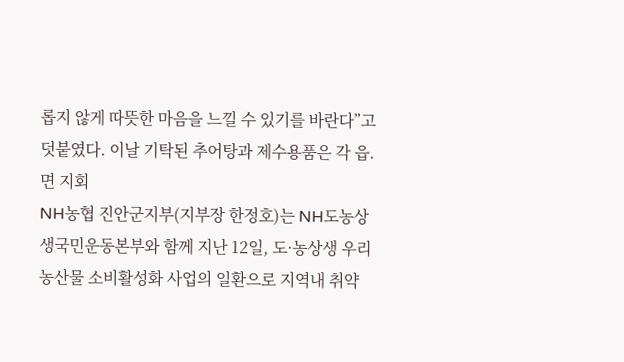롭지 않게 따뜻한 마음을 느낄 수 있기를 바란다”고 덧붙였다. 이날 기탁된 추어탕과 제수용품은 각 읍.면 지회
NH농협 진안군지부(지부장 한정호)는 NH도농상생국민운동본부와 함께 지난 12일, 도·농상생 우리농산물 소비활성화 사업의 일환으로 지역내 취약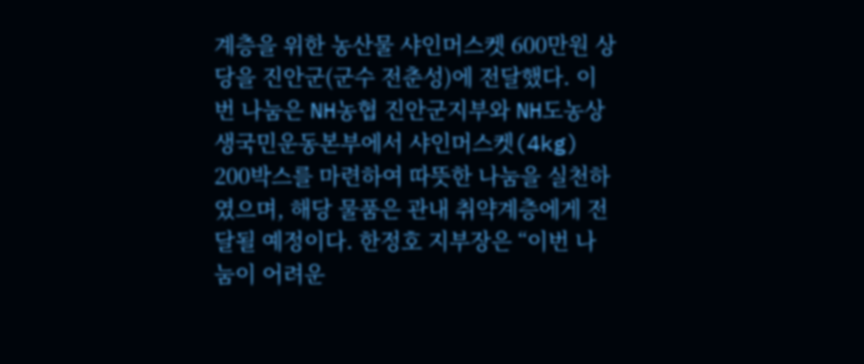계층을 위한 농산물 샤인머스켓 600만원 상당을 진안군(군수 전춘성)에 전달했다. 이번 나눔은 NH농협 진안군지부와 NH도농상생국민운동본부에서 샤인머스켓(4kg) 200박스를 마련하여 따뜻한 나눔을 실천하였으며, 해당 물품은 관내 취약계층에게 전달될 예정이다. 한정호 지부장은 “이번 나눔이 어려운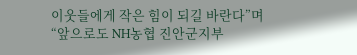이웃들에게 작은 힘이 되길 바란다”며 “앞으로도 NH농협 진안군지부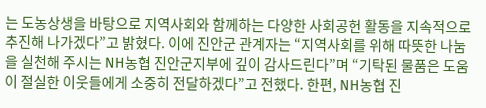는 도농상생을 바탕으로 지역사회와 함께하는 다양한 사회공헌 활동을 지속적으로 추진해 나가겠다”고 밝혔다. 이에 진안군 관계자는 “지역사회를 위해 따뜻한 나눔을 실천해 주시는 NH농협 진안군지부에 깊이 감사드린다”며 “기탁된 물품은 도움이 절실한 이웃들에게 소중히 전달하겠다”고 전했다. 한편, NH농협 진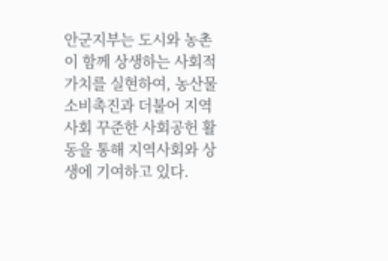안군지부는 도시와 농촌이 함께 상생하는 사회적 가치를 실현하여, 농산물 소비촉진과 더불어 지역사회 꾸준한 사회공헌 활동을 통해 지역사회와 상생에 기여하고 있다.